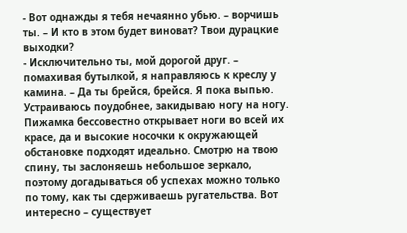- Вот однажды я тебя нечаянно убью. – ворчишь ты. – И кто в этом будет виноват? Твои дурацкие выходки?
- Исключительно ты, мой дорогой друг. – помахивая бутылкой, я направляюсь к креслу у камина. – Да ты брейся, брейся. Я пока выпью.
Устраиваюсь поудобнее, закидываю ногу на ногу. Пижамка бессовестно открывает ноги во всей их красе, да и высокие носочки к окружающей обстановке подходят идеально. Смотрю на твою спину, ты заслоняешь небольшое зеркало, поэтому догадываться об успехах можно только по тому, как ты сдерживаешь ругательства. Вот интересно – существует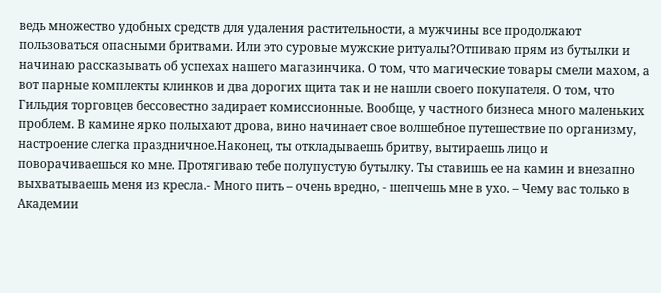ведь множество удобных средств для удаления растительности, а мужчины все продолжают пользоваться опасными бритвами. Или это суровые мужские ритуалы?Отпиваю прям из бутылки и начинаю рассказывать об успехах нашего магазинчика. О том, что магические товары смели махом, а вот парные комплекты клинков и два дорогих щита так и не нашли своего покупателя. О том, что Гильдия торговцев бессовестно задирает комиссионные. Вообще, у частного бизнеса много маленьких проблем. В камине ярко полыхают дрова, вино начинает свое волшебное путешествие по организму, настроение слегка праздничное.Наконец, ты откладываешь бритву, вытираешь лицо и поворачиваешься ко мне. Протягиваю тебе полупустую бутылку. Ты ставишь ее на камин и внезапно выхватываешь меня из кресла.- Много пить – очень вредно, - шепчешь мне в ухо. – Чему вас только в Академии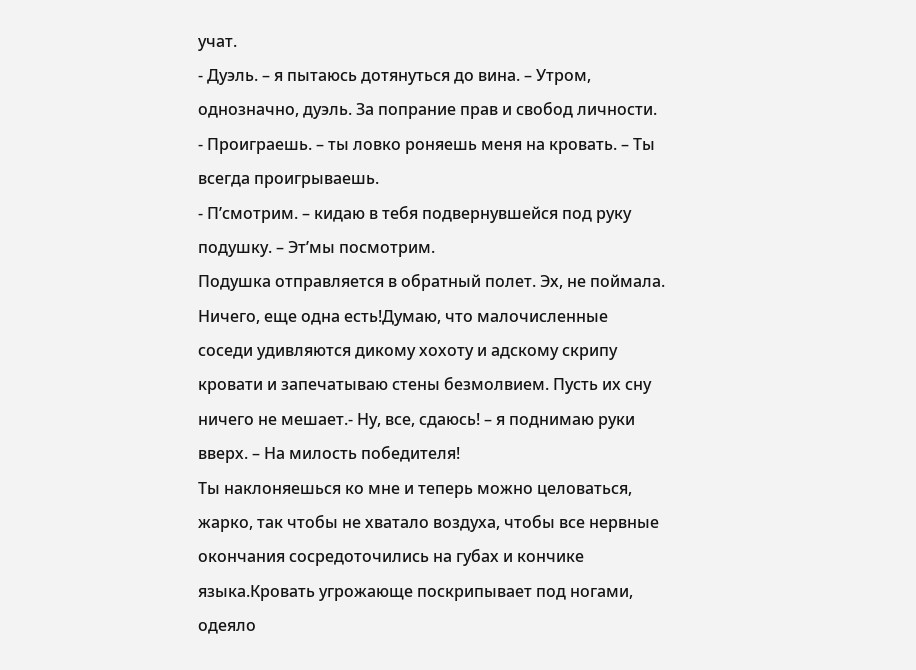учат.
- Дуэль. – я пытаюсь дотянуться до вина. – Утром, однозначно, дуэль. За попрание прав и свобод личности.
- Проиграешь. – ты ловко роняешь меня на кровать. – Ты всегда проигрываешь.
- П’смотрим. – кидаю в тебя подвернувшейся под руку подушку. – Эт’мы посмотрим.
Подушка отправляется в обратный полет. Эх, не поймала. Ничего, еще одна есть!Думаю, что малочисленные соседи удивляются дикому хохоту и адскому скрипу кровати и запечатываю стены безмолвием. Пусть их сну ничего не мешает.- Ну, все, сдаюсь! – я поднимаю руки вверх. – На милость победителя!
Ты наклоняешься ко мне и теперь можно целоваться, жарко, так чтобы не хватало воздуха, чтобы все нервные окончания сосредоточились на губах и кончике языка.Кровать угрожающе поскрипывает под ногами, одеяло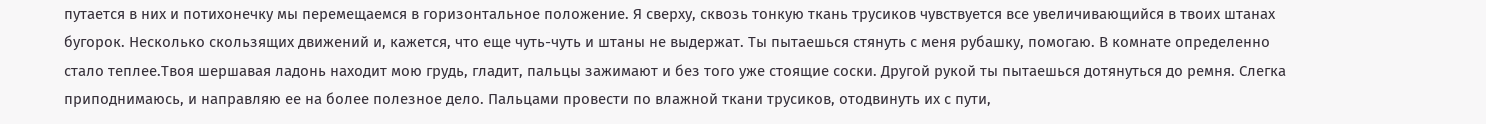путается в них и потихонечку мы перемещаемся в горизонтальное положение. Я сверху, сквозь тонкую ткань трусиков чувствуется все увеличивающийся в твоих штанах бугорок. Несколько скользящих движений и, кажется, что еще чуть-чуть и штаны не выдержат. Ты пытаешься стянуть с меня рубашку, помогаю. В комнате определенно стало теплее.Твоя шершавая ладонь находит мою грудь, гладит, пальцы зажимают и без того уже стоящие соски. Другой рукой ты пытаешься дотянуться до ремня. Слегка приподнимаюсь, и направляю ее на более полезное дело. Пальцами провести по влажной ткани трусиков, отодвинуть их с пути,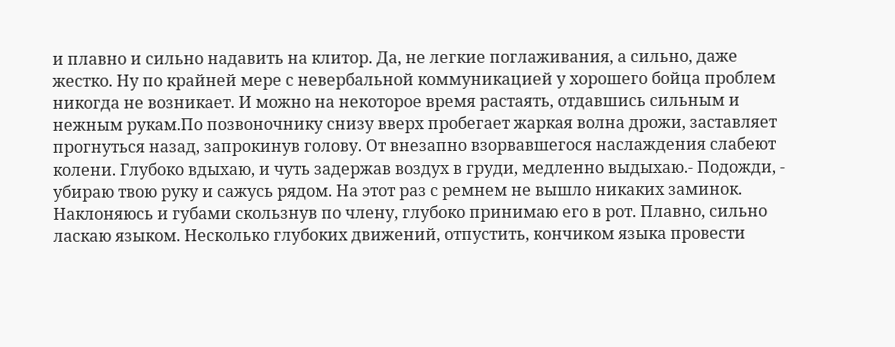и плавно и сильно надавить на клитор. Да, не легкие поглаживания, а сильно, даже жестко. Ну по крайней мере с невербальной коммуникацией у хорошего бойца проблем никогда не возникает. И можно на некоторое время растаять, отдавшись сильным и нежным рукам.По позвоночнику снизу вверх пробегает жаркая волна дрожи, заставляет прогнуться назад, запрокинув голову. От внезапно взорвавшегося наслаждения слабеют колени. Глубоко вдыхаю, и чуть задержав воздух в груди, медленно выдыхаю.- Подожди, - убираю твою руку и сажусь рядом. На этот раз с ремнем не вышло никаких заминок. Наклоняюсь и губами скользнув по члену, глубоко принимаю его в рот. Плавно, сильно ласкаю языком. Несколько глубоких движений, отпустить, кончиком языка провести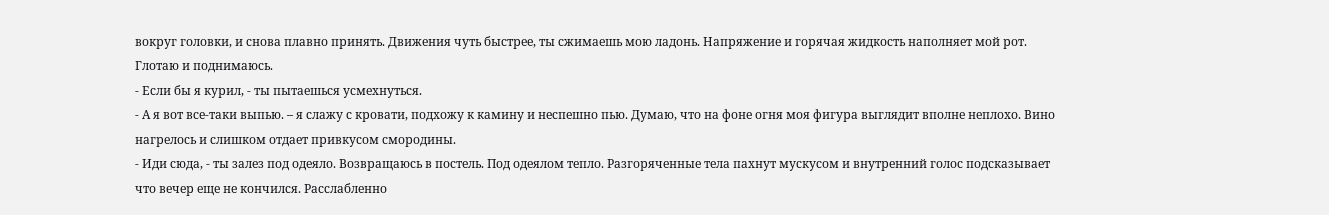вокруг головки, и снова плавно принять. Движения чуть быстрее, ты сжимаешь мою ладонь. Напряжение и горячая жидкость наполняет мой рот. Глотаю и поднимаюсь.
- Если бы я курил, - ты пытаешься усмехнуться.
- А я вот все-таки выпью. – я слажу с кровати, подхожу к камину и неспешно пью. Думаю, что на фоне огня моя фигура выглядит вполне неплохо. Вино нагрелось и слишком отдает привкусом смородины.
- Иди сюда, - ты залез под одеяло. Возвращаюсь в постель. Под одеялом тепло. Разгоряченные тела пахнут мускусом и внутренний голос подсказывает что вечер еще не кончился. Расслабленно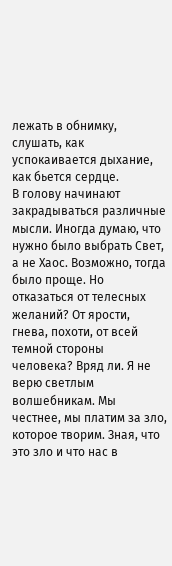лежать в обнимку, слушать, как успокаивается дыхание, как бьется сердце.
В голову начинают закрадываться различные мысли. Иногда думаю, что нужно было выбрать Свет, а не Хаос. Возможно, тогда было проще. Но отказаться от телесных желаний? От ярости, гнева, похоти, от всей темной стороны человека? Вряд ли. Я не верю светлым волшебникам. Мы честнее, мы платим за зло, которое творим. Зная, что это зло и что нас в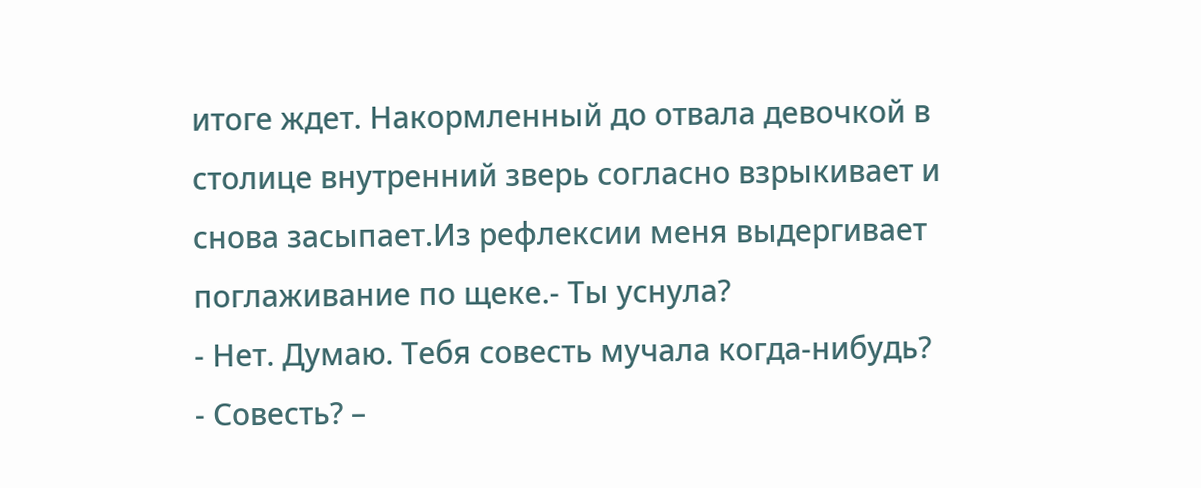итоге ждет. Накормленный до отвала девочкой в столице внутренний зверь согласно взрыкивает и снова засыпает.Из рефлексии меня выдергивает поглаживание по щеке.- Ты уснула?
- Нет. Думаю. Тебя совесть мучала когда-нибудь?
- Совесть? –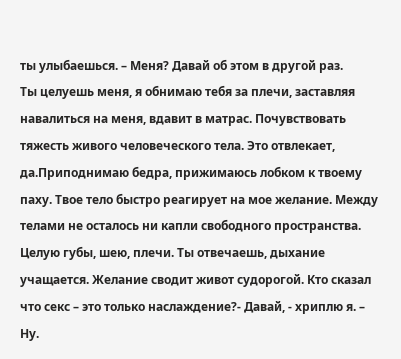ты улыбаешься. – Меня? Давай об этом в другой раз.
Ты целуешь меня, я обнимаю тебя за плечи, заставляя навалиться на меня, вдавит в матрас. Почувствовать тяжесть живого человеческого тела. Это отвлекает, да.Приподнимаю бедра, прижимаюсь лобком к твоему паху. Твое тело быстро реагирует на мое желание. Между телами не осталось ни капли свободного пространства. Целую губы, шею, плечи. Ты отвечаешь, дыхание учащается. Желание сводит живот судорогой. Кто сказал что секс – это только наслаждение?- Давай, - хриплю я. – Ну.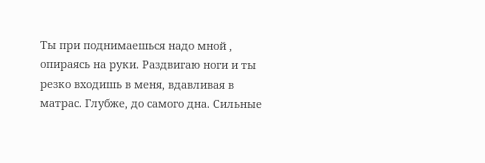Ты при поднимаешься надо мной , опираясь на руки. Раздвигаю ноги и ты резко входишь в меня, вдавливая в матрас. Глубже, до самого дна. Сильные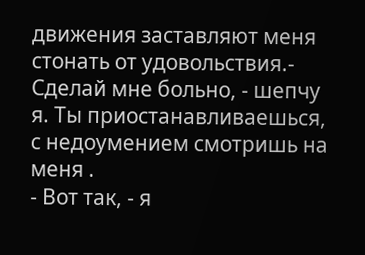движения заставляют меня стонать от удовольствия.- Сделай мне больно, - шепчу я. Ты приостанавливаешься, с недоумением смотришь на меня .
- Вот так, - я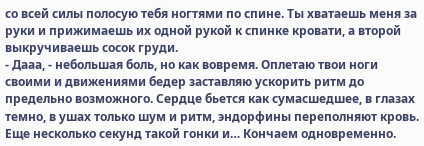со всей силы полосую тебя ногтями по спине. Ты хватаешь меня за руки и прижимаешь их одной рукой к спинке кровати, а второй выкручиваешь сосок груди.
- Дааа, - небольшая боль, но как вовремя. Оплетаю твои ноги своими и движениями бедер заставляю ускорить ритм до предельно возможного. Сердце бьется как сумасшедшее, в глазах темно, в ушах только шум и ритм, эндорфины переполняют кровь. Еще несколько секунд такой гонки и… Кончаем одновременно.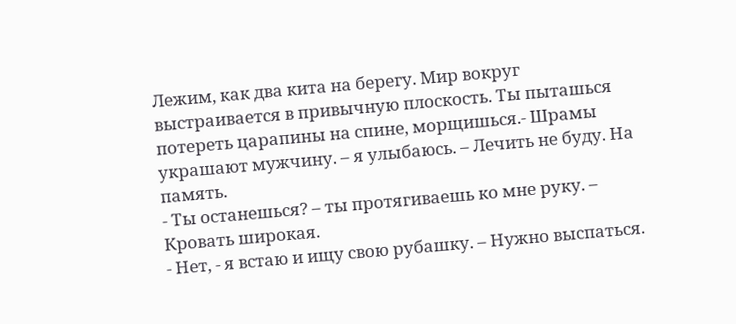Лежим, как два кита на берегу. Мир вокруг выстраивается в привычную плоскость. Ты пыташься потереть царапины на спине, морщишься.- Шрамы украшают мужчину. – я улыбаюсь. – Лечить не буду. На память.
- Ты останешься? – ты протягиваешь ко мне руку. – Кровать широкая.
- Нет, - я встаю и ищу свою рубашку. – Нужно выспаться.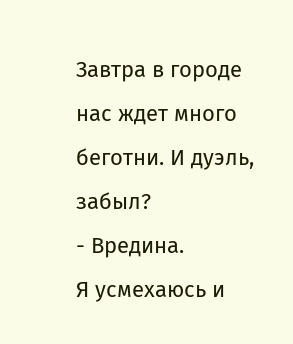Завтра в городе нас ждет много беготни. И дуэль, забыл?
- Вредина.
Я усмехаюсь и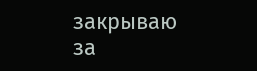закрываю за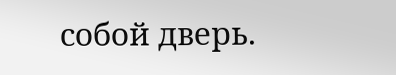собой дверь.